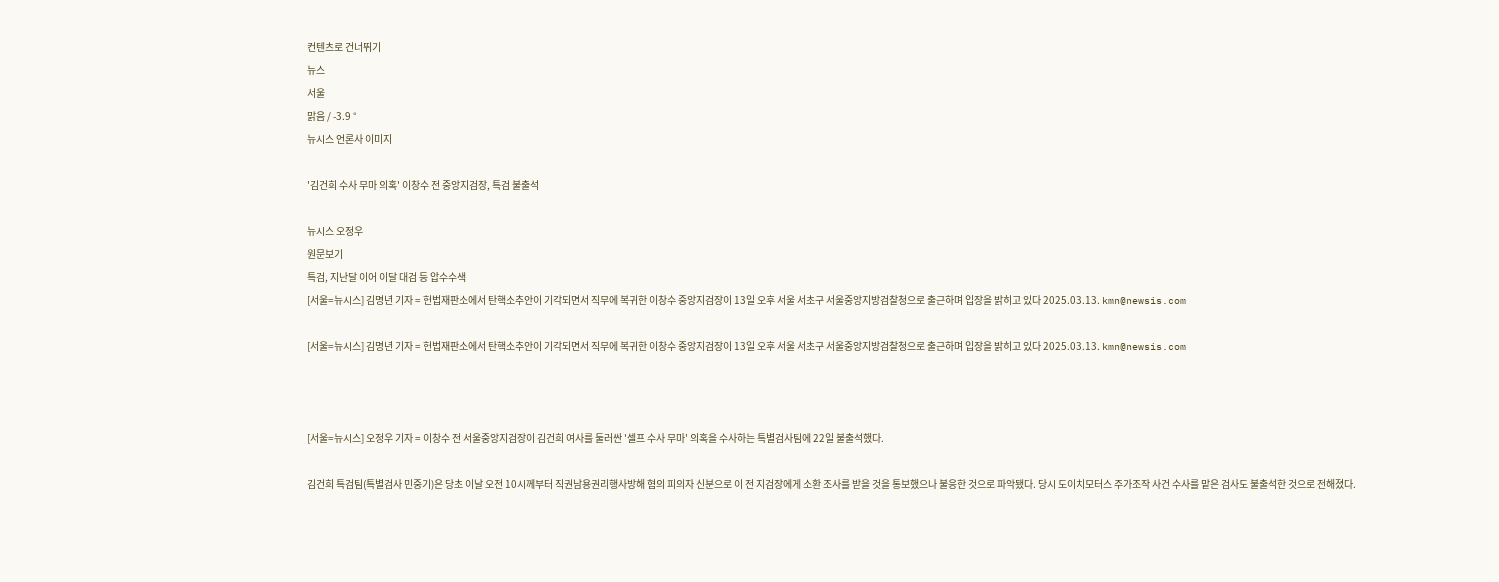컨텐츠로 건너뛰기
뉴스
서울
맑음 / -3.9 °
뉴시스 언론사 이미지

'김건희 수사 무마 의혹' 이창수 전 중앙지검장, 특검 불출석

뉴시스 오정우
원문보기
특검, 지난달 이어 이달 대검 등 압수수색
[서울=뉴시스] 김명년 기자 = 헌법재판소에서 탄핵소추안이 기각되면서 직무에 복귀한 이창수 중앙지검장이 13일 오후 서울 서초구 서울중앙지방검찰청으로 출근하며 입장을 밝히고 있다 2025.03.13. kmn@newsis.com

[서울=뉴시스] 김명년 기자 = 헌법재판소에서 탄핵소추안이 기각되면서 직무에 복귀한 이창수 중앙지검장이 13일 오후 서울 서초구 서울중앙지방검찰청으로 출근하며 입장을 밝히고 있다 2025.03.13. kmn@newsis.com



[서울=뉴시스] 오정우 기자 = 이창수 전 서울중앙지검장이 김건희 여사를 둘러싼 '셀프 수사 무마' 의혹을 수사하는 특별검사팀에 22일 불출석했다.

김건희 특검팀(특별검사 민중기)은 당초 이날 오전 10시께부터 직권남용권리행사방해 혐의 피의자 신분으로 이 전 지검장에게 소환 조사를 받을 것을 통보했으나 불응한 것으로 파악됐다. 당시 도이치모터스 주가조작 사건 수사를 맡은 검사도 불출석한 것으로 전해졌다.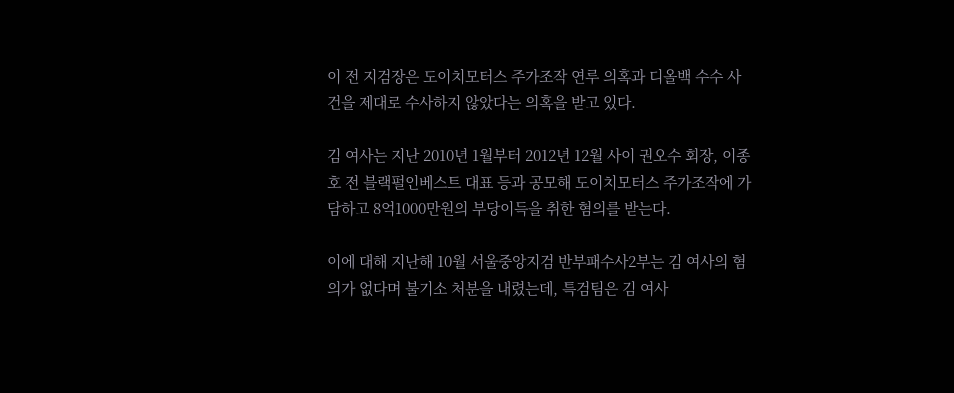이 전 지검장은 도이치모터스 주가조작 연루 의혹과 디올백 수수 사건을 제대로 수사하지 않았다는 의혹을 받고 있다.

김 여사는 지난 2010년 1월부터 2012년 12월 사이 권오수 회장, 이종호 전 블랙펄인베스트 대표 등과 공모해 도이치모터스 주가조작에 가담하고 8억1000만원의 부당이득을 취한 혐의를 받는다.

이에 대해 지난해 10월 서울중앙지검 반부패수사2부는 김 여사의 혐의가 없다며 불기소 처분을 내렸는데, 특검팀은 김 여사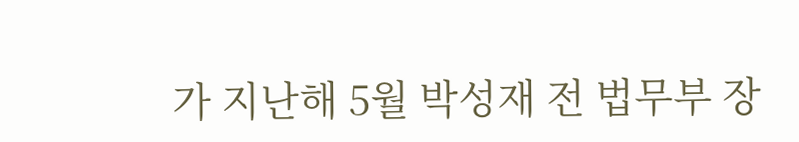가 지난해 5월 박성재 전 법무부 장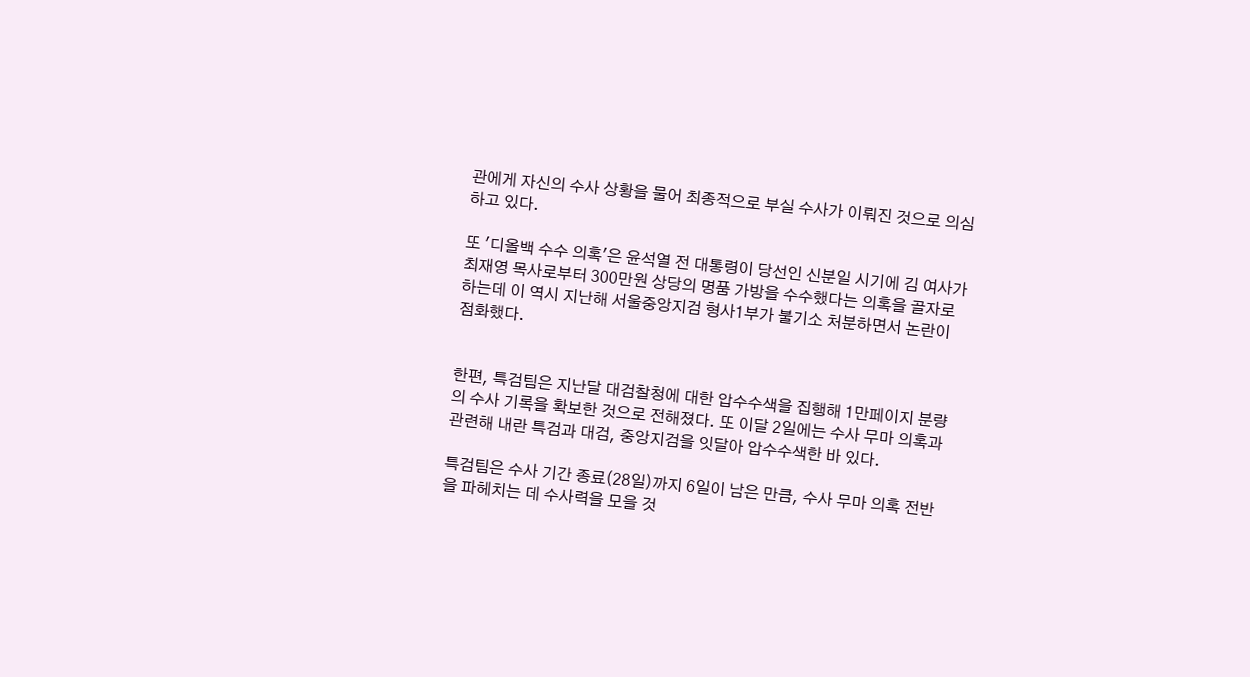관에게 자신의 수사 상황을 물어 최종적으로 부실 수사가 이뤄진 것으로 의심하고 있다.

또 '디올백 수수 의혹'은 윤석열 전 대통령이 당선인 신분일 시기에 김 여사가 최재영 목사로부터 300만원 상당의 명품 가방을 수수했다는 의혹을 골자로 하는데 이 역시 지난해 서울중앙지검 형사1부가 불기소 처분하면서 논란이 점화했다.


한편, 특검팀은 지난달 대검찰청에 대한 압수수색을 집행해 1만페이지 분량의 수사 기록을 확보한 것으로 전해졌다. 또 이달 2일에는 수사 무마 의혹과 관련해 내란 특검과 대검, 중앙지검을 잇달아 압수수색한 바 있다.

특검팀은 수사 기간 종료(28일)까지 6일이 남은 만큼, 수사 무마 의혹 전반을 파헤치는 데 수사력을 모을 것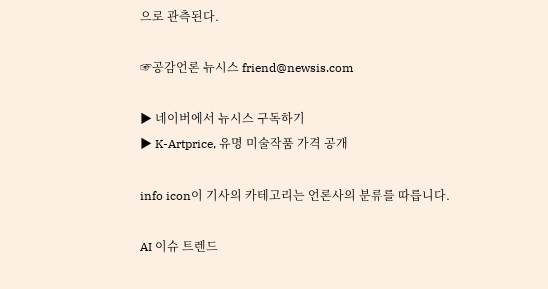으로 관측된다.

☞공감언론 뉴시스 friend@newsis.com

▶ 네이버에서 뉴시스 구독하기
▶ K-Artprice, 유명 미술작품 가격 공개

info icon이 기사의 카테고리는 언론사의 분류를 따릅니다.

AI 이슈 트렌드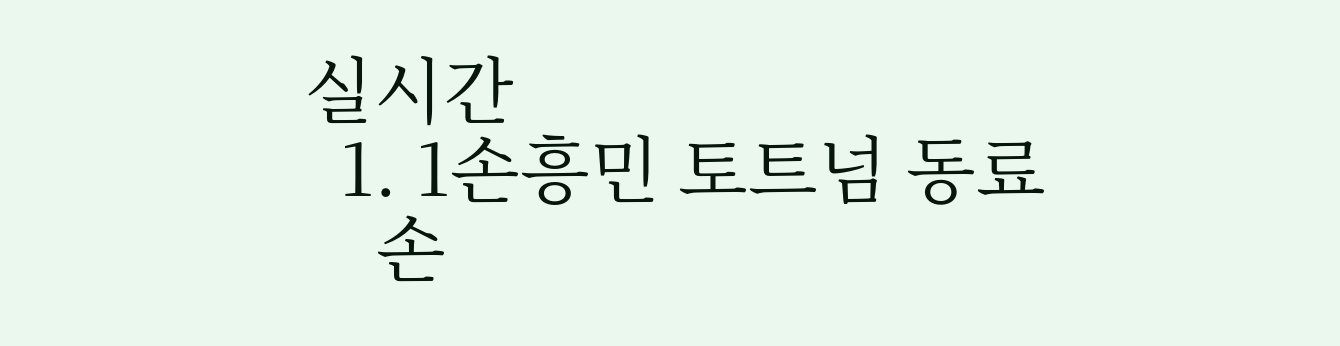실시간
  1. 1손흥민 토트넘 동료
    손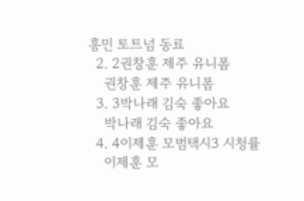흥민 토트넘 동료
  2. 2권창훈 제주 유니폼
    권창훈 제주 유니폼
  3. 3박나래 김숙 좋아요
    박나래 김숙 좋아요
  4. 4이제훈 모범택시3 시청률
    이제훈 모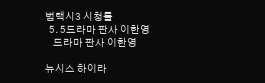범택시3 시청률
  5. 5드라마 판사 이한영
    드라마 판사 이한영

뉴시스 하이라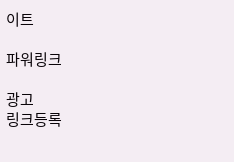이트

파워링크

광고
링크등록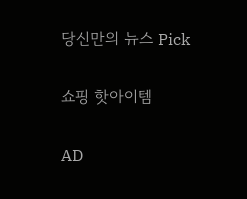당신만의 뉴스 Pick

쇼핑 핫아이템

AD